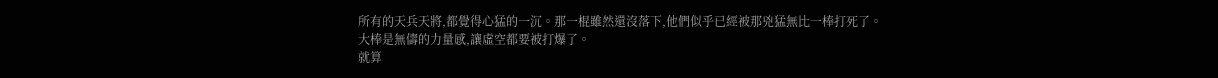所有的天兵天將,都覺得心猛的一沉。那一棍雖然還沒落下,他們似乎已經被那兇猛無比一棒打死了。
大棒是無儔的力量感,讓虛空都要被打爆了。
就算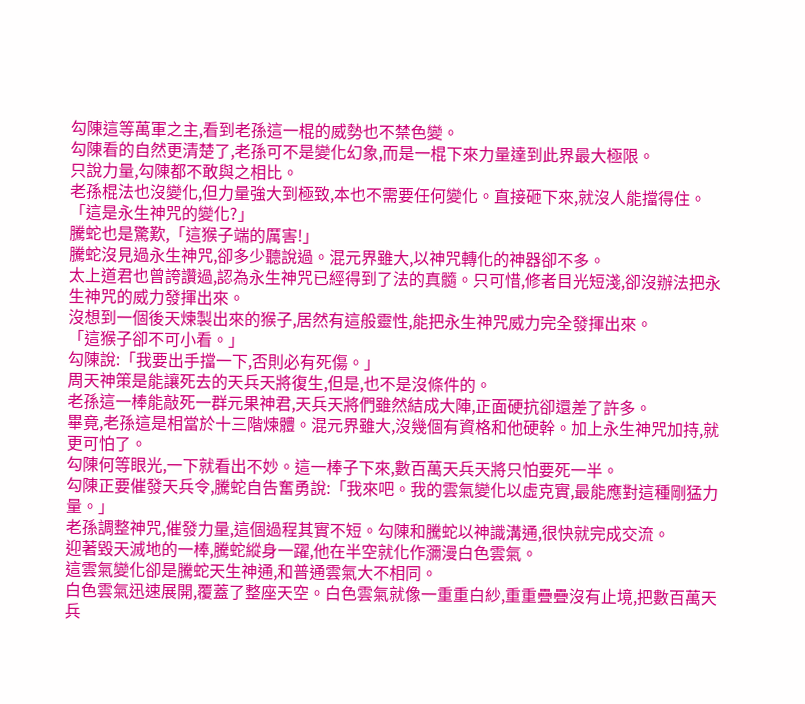勾陳這等萬軍之主,看到老孫這一棍的威勢也不禁色變。
勾陳看的自然更清楚了,老孫可不是變化幻象,而是一棍下來力量達到此界最大極限。
只說力量,勾陳都不敢與之相比。
老孫棍法也沒變化,但力量強大到極致,本也不需要任何變化。直接砸下來,就沒人能擋得住。
「這是永生神咒的變化?」
騰蛇也是驚歎,「這猴子端的厲害!」
騰蛇沒見過永生神咒,卻多少聽說過。混元界雖大,以神咒轉化的神器卻不多。
太上道君也曾誇讚過,認為永生神咒已經得到了法的真髓。只可惜,修者目光短淺,卻沒辦法把永生神咒的威力發揮出來。
沒想到一個後天煉製出來的猴子,居然有這般靈性,能把永生神咒威力完全發揮出來。
「這猴子卻不可小看。」
勾陳說:「我要出手擋一下,否則必有死傷。」
周天神策是能讓死去的天兵天將復生,但是,也不是沒條件的。
老孫這一棒能敲死一群元果神君,天兵天將們雖然結成大陣,正面硬抗卻還差了許多。
畢竟,老孫這是相當於十三階煉體。混元界雖大,沒幾個有資格和他硬幹。加上永生神咒加持,就更可怕了。
勾陳何等眼光,一下就看出不妙。這一棒子下來,數百萬天兵天將只怕要死一半。
勾陳正要催發天兵令,騰蛇自告奮勇說:「我來吧。我的雲氣變化以虛克實,最能應對這種剛猛力量。」
老孫調整神咒,催發力量,這個過程其實不短。勾陳和騰蛇以神識溝通,很快就完成交流。
迎著毀天滅地的一棒,騰蛇縱身一躍,他在半空就化作瀰漫白色雲氣。
這雲氣變化卻是騰蛇天生神通,和普通雲氣大不相同。
白色雲氣迅速展開,覆蓋了整座天空。白色雲氣就像一重重白紗,重重疊疊沒有止境,把數百萬天兵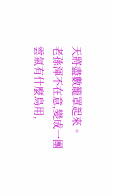天將盡數籠罩起來。
老孫渾不在意,變成一團雲氣有什麼鳥用,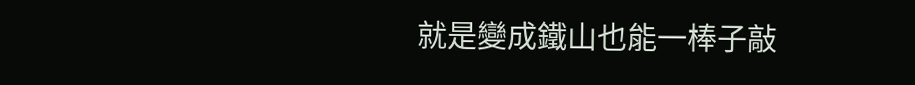就是變成鐵山也能一棒子敲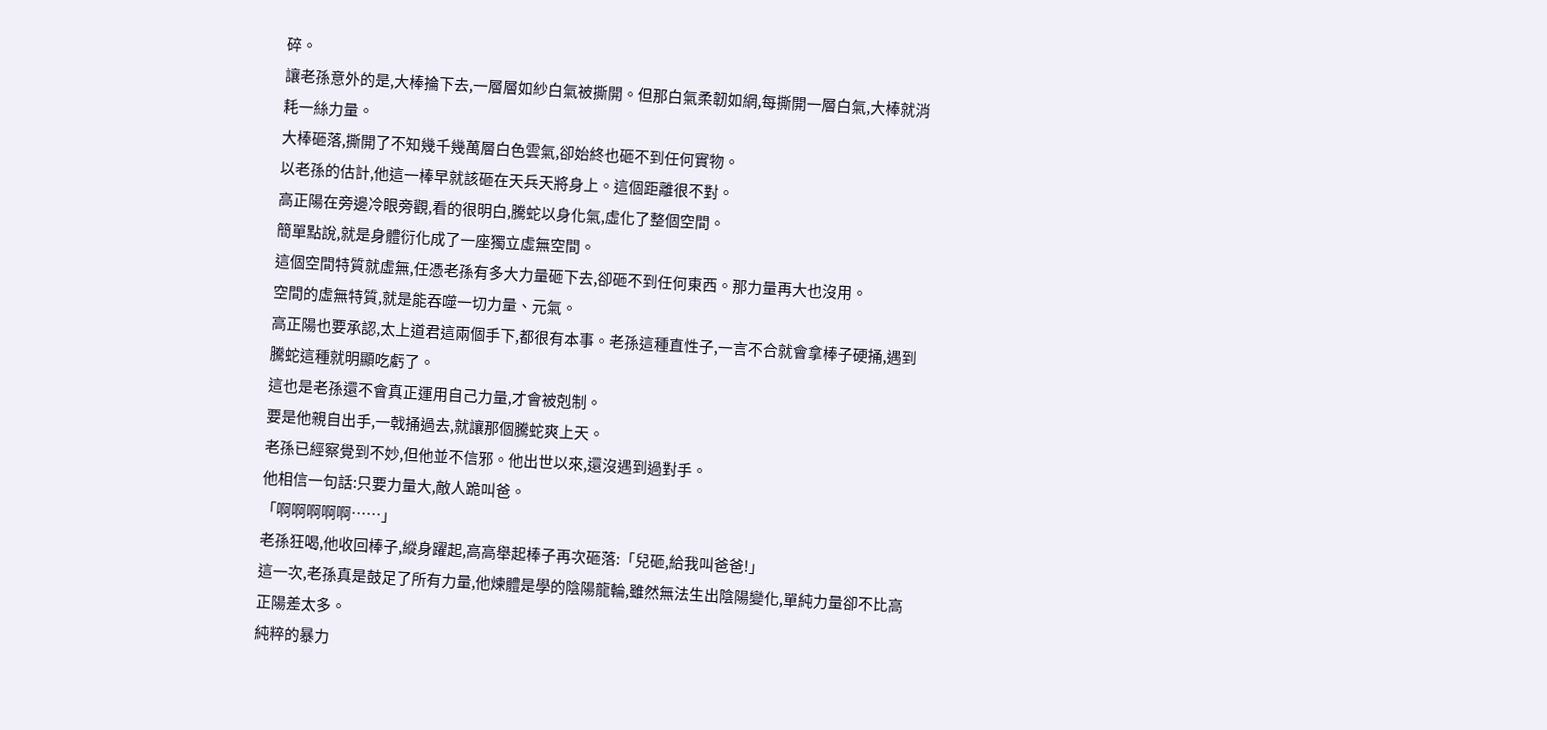碎。
讓老孫意外的是,大棒掄下去,一層層如紗白氣被撕開。但那白氣柔韌如網,每撕開一層白氣,大棒就消耗一絲力量。
大棒砸落,撕開了不知幾千幾萬層白色雲氣,卻始終也砸不到任何實物。
以老孫的估計,他這一棒早就該砸在天兵天將身上。這個距離很不對。
高正陽在旁邊冷眼旁觀,看的很明白,騰蛇以身化氣,虛化了整個空間。
簡單點說,就是身體衍化成了一座獨立虛無空間。
這個空間特質就虛無,任憑老孫有多大力量砸下去,卻砸不到任何東西。那力量再大也沒用。
空間的虛無特質,就是能吞噬一切力量、元氣。
高正陽也要承認,太上道君這兩個手下,都很有本事。老孫這種直性子,一言不合就會拿棒子硬捅,遇到騰蛇這種就明顯吃虧了。
這也是老孫還不會真正運用自己力量,才會被剋制。
要是他親自出手,一戟捅過去,就讓那個騰蛇爽上天。
老孫已經察覺到不妙,但他並不信邪。他出世以來,還沒遇到過對手。
他相信一句話:只要力量大,敵人跪叫爸。
「啊啊啊啊啊……」
老孫狂喝,他收回棒子,縱身躍起,高高舉起棒子再次砸落:「兒砸,給我叫爸爸!」
這一次,老孫真是鼓足了所有力量,他煉體是學的陰陽龍輪,雖然無法生出陰陽變化,單純力量卻不比高正陽差太多。
純粹的暴力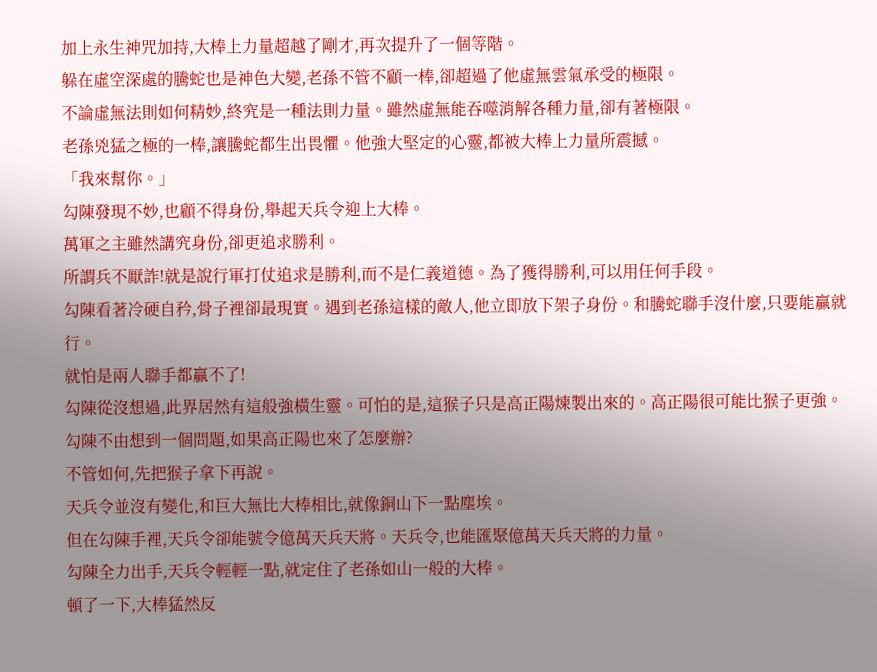加上永生神咒加持,大棒上力量超越了剛才,再次提升了一個等階。
躲在虛空深處的騰蛇也是神色大變,老孫不管不顧一棒,卻超過了他虛無雲氣承受的極限。
不論虛無法則如何精妙,終究是一種法則力量。雖然虛無能吞噬消解各種力量,卻有著極限。
老孫兇猛之極的一棒,讓騰蛇都生出畏懼。他強大堅定的心靈,都被大棒上力量所震撼。
「我來幫你。」
勾陳發現不妙,也顧不得身份,舉起天兵令迎上大棒。
萬軍之主雖然講究身份,卻更追求勝利。
所謂兵不厭詐!就是說行軍打仗追求是勝利,而不是仁義道德。為了獲得勝利,可以用任何手段。
勾陳看著冷硬自矜,骨子裡卻最現實。遇到老孫這樣的敵人,他立即放下架子身份。和騰蛇聯手沒什麼,只要能贏就行。
就怕是兩人聯手都贏不了!
勾陳從沒想過,此界居然有這般強橫生靈。可怕的是,這猴子只是高正陽煉製出來的。高正陽很可能比猴子更強。
勾陳不由想到一個問題,如果高正陽也來了怎麼辦?
不管如何,先把猴子拿下再說。
天兵令並沒有變化,和巨大無比大棒相比,就像銅山下一點塵埃。
但在勾陳手裡,天兵令卻能號令億萬天兵天將。天兵令,也能匯聚億萬天兵天將的力量。
勾陳全力出手,天兵令輕輕一點,就定住了老孫如山一般的大棒。
頓了一下,大棒猛然反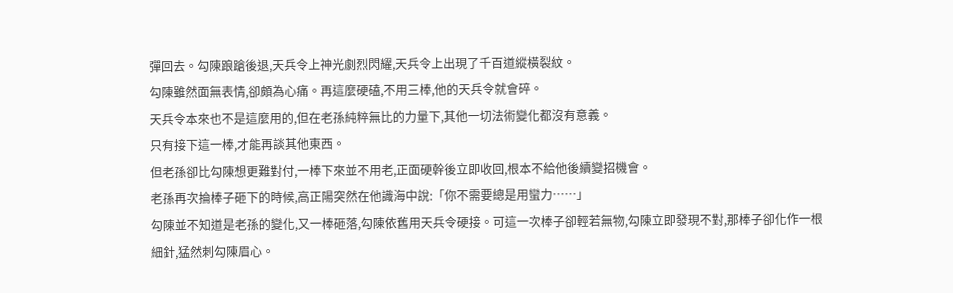彈回去。勾陳踉蹌後退,天兵令上神光劇烈閃耀,天兵令上出現了千百道縱橫裂紋。
勾陳雖然面無表情,卻頗為心痛。再這麼硬磕,不用三棒,他的天兵令就會碎。
天兵令本來也不是這麼用的,但在老孫純粹無比的力量下,其他一切法術變化都沒有意義。
只有接下這一棒,才能再談其他東西。
但老孫卻比勾陳想更難對付,一棒下來並不用老,正面硬幹後立即收回,根本不給他後續變招機會。
老孫再次掄棒子砸下的時候,高正陽突然在他識海中說:「你不需要總是用蠻力……」
勾陳並不知道是老孫的變化,又一棒砸落,勾陳依舊用天兵令硬接。可這一次棒子卻輕若無物,勾陳立即發現不對,那棒子卻化作一根細針,猛然刺勾陳眉心。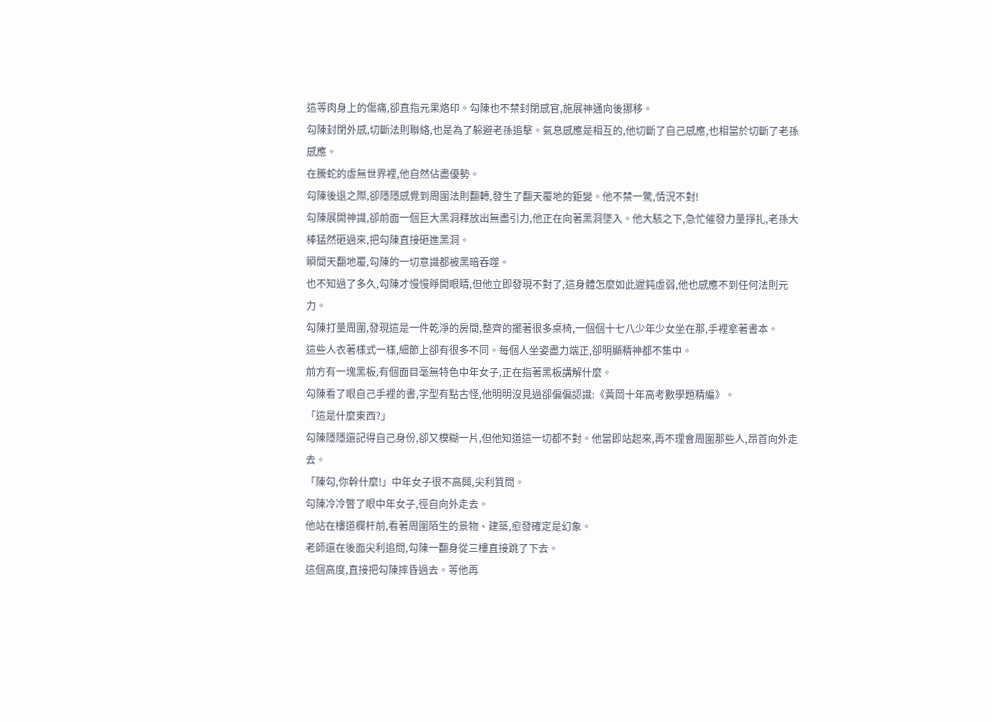這等肉身上的傷痛,卻直指元果烙印。勾陳也不禁封閉感官,施展神通向後挪移。
勾陳封閉外感,切斷法則聯絡,也是為了躲避老孫追擊。氣息感應是相互的,他切斷了自己感應,也相當於切斷了老孫感應。
在騰蛇的虛無世界裡,他自然佔盡優勢。
勾陳後退之際,卻隱隱感覺到周圍法則翻轉,發生了翻天覆地的鉅變。他不禁一驚,情況不對!
勾陳展開神識,卻前面一個巨大黑洞釋放出無盡引力,他正在向著黑洞墜入。他大駭之下,急忙催發力量掙扎,老孫大棒猛然砸過來,把勾陳直接砸進黑洞。
瞬間天翻地覆,勾陳的一切意識都被黑暗吞噬。
也不知過了多久,勾陳才慢慢睜開眼睛,但他立即發現不對了,這身體怎麼如此遲鈍虛弱,他也感應不到任何法則元力。
勾陳打量周圍,發現這是一件乾淨的房間,整齊的擺著很多桌椅,一個個十七八少年少女坐在那,手裡拿著書本。
這些人衣著樣式一樣,細節上卻有很多不同。每個人坐姿盡力端正,卻明顯精神都不集中。
前方有一塊黑板,有個面目毫無特色中年女子,正在指著黑板講解什麼。
勾陳看了眼自己手裡的書,字型有點古怪,他明明沒見過卻偏偏認識:《黃岡十年高考數學題精編》。
「這是什麼東西?」
勾陳隱隱還記得自己身份,卻又模糊一片,但他知道這一切都不對。他當即站起來,再不理會周圍那些人,昂首向外走去。
「陳勾,你幹什麼!」中年女子很不高興,尖利質問。
勾陳冷冷瞥了眼中年女子,徑自向外走去。
他站在樓道欄杆前,看著周圍陌生的景物、建築,愈發確定是幻象。
老師還在後面尖利追問,勾陳一翻身從三樓直接跳了下去。
這個高度,直接把勾陳摔昏過去。等他再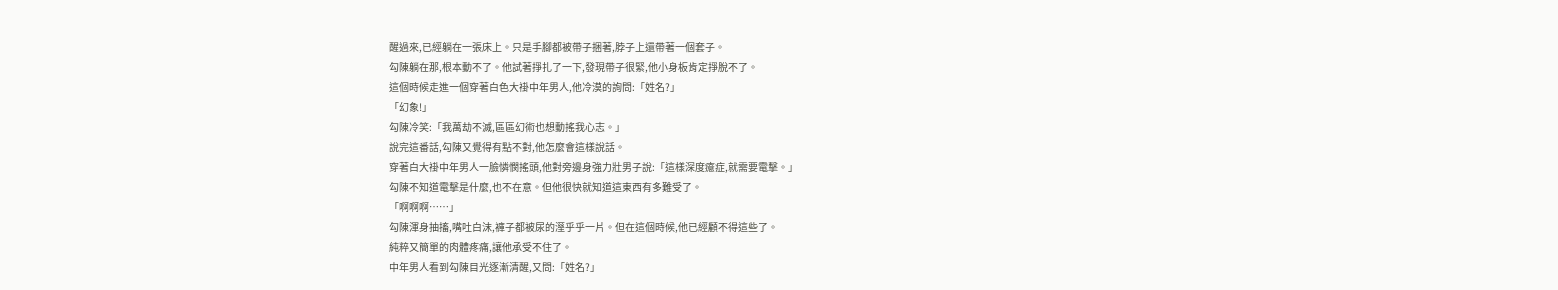醒過來,已經躺在一張床上。只是手腳都被帶子捆著,脖子上還帶著一個套子。
勾陳躺在那,根本動不了。他試著掙扎了一下,發現帶子很緊,他小身板肯定掙脫不了。
這個時候走進一個穿著白色大褂中年男人,他冷漠的詢問:「姓名?」
「幻象!」
勾陳冷笑:「我萬劫不滅,區區幻術也想動搖我心志。」
說完這番話,勾陳又覺得有點不對,他怎麼會這樣說話。
穿著白大褂中年男人一臉憐憫搖頭,他對旁邊身強力壯男子說:「這樣深度癔症,就需要電擊。」
勾陳不知道電擊是什麼,也不在意。但他很快就知道這東西有多難受了。
「啊啊啊……」
勾陳渾身抽搐,嘴吐白沫,褲子都被尿的溼乎乎一片。但在這個時候,他已經顧不得這些了。
純粹又簡單的肉體疼痛,讓他承受不住了。
中年男人看到勾陳目光逐漸清醒,又問:「姓名?」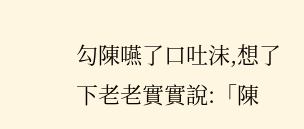勾陳嚥了口吐沫,想了下老老實實說:「陳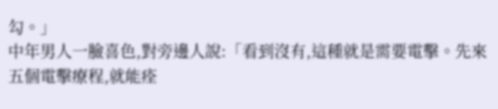勾。」
中年男人一臉喜色,對旁邊人說:「看到沒有,這種就是需要電擊。先來五個電擊療程,就能痊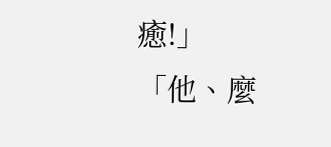癒!」
「他、麼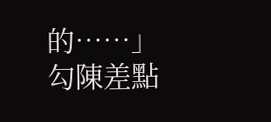的……」
勾陳差點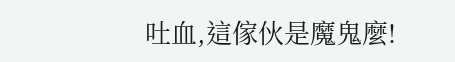吐血,這傢伙是魔鬼麼!